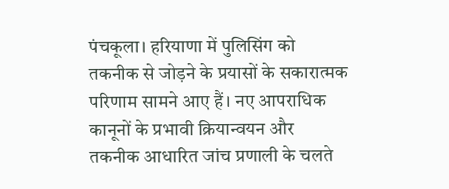पंचकूला। हरियाणा में पुलिसिंग को तकनीक से जोड़ने के प्रयासों के सकारात्मक परिणाम सामने आए हैं। नए आपराधिक कानूनों के प्रभावी क्रियान्वयन और तकनीक आधारित जांच प्रणाली के चलते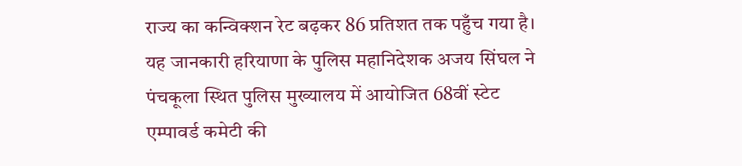राज्य का कन्विक्शन रेट बढ़कर 86 प्रतिशत तक पहुँच गया है। यह जानकारी हरियाणा के पुलिस महानिदेशक अजय सिंघल ने पंचकूला स्थित पुलिस मुख्यालय में आयोजित 68वीं स्टेट एम्पावर्ड कमेटी की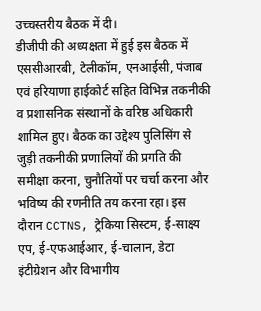उच्चस्तरीय बैठक में दी।
डीजीपी की अध्यक्षता में हुई इस बैठक में एससीआरबी, टेलीकॉम, एनआईसी, पंजाब एवं हरियाणा हाईकोर्ट सहित विभिन्न तकनीकी व प्रशासनिक संस्थानों के वरिष्ठ अधिकारी शामिल हुए। बैठक का उद्देश्य पुलिसिंग से जुड़ी तकनीकी प्रणालियों की प्रगति की समीक्षा करना, चुनौतियों पर चर्चा करना और भविष्य की रणनीति तय करना रहा। इस दौरान CCTNS, ट्रेकिया सिस्टम, ई-साक्ष्य एप, ई-एफआईआर, ई-चालान, डेटा इंटीग्रेशन और विभागीय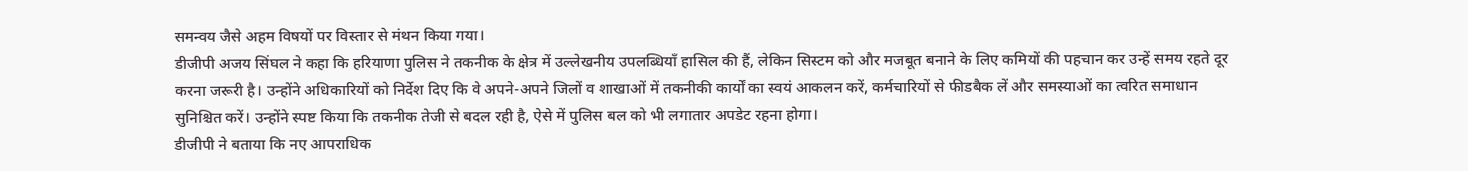समन्वय जैसे अहम विषयों पर विस्तार से मंथन किया गया।
डीजीपी अजय सिंघल ने कहा कि हरियाणा पुलिस ने तकनीक के क्षेत्र में उल्लेखनीय उपलब्धियाँ हासिल की हैं, लेकिन सिस्टम को और मजबूत बनाने के लिए कमियों की पहचान कर उन्हें समय रहते दूर करना जरूरी है। उन्होंने अधिकारियों को निर्देश दिए कि वे अपने-अपने जिलों व शाखाओं में तकनीकी कार्यों का स्वयं आकलन करें, कर्मचारियों से फीडबैक लें और समस्याओं का त्वरित समाधान सुनिश्चित करें। उन्होंने स्पष्ट किया कि तकनीक तेजी से बदल रही है, ऐसे में पुलिस बल को भी लगातार अपडेट रहना होगा।
डीजीपी ने बताया कि नए आपराधिक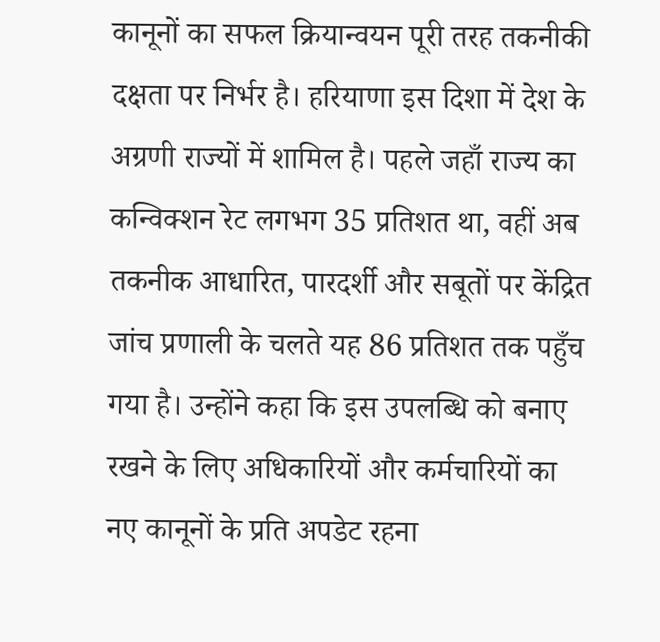कानूनों का सफल क्रियान्वयन पूरी तरह तकनीकी दक्षता पर निर्भर है। हरियाणा इस दिशा में देश के अग्रणी राज्यों में शामिल है। पहले जहाँ राज्य का कन्विक्शन रेट लगभग 35 प्रतिशत था, वहीं अब तकनीक आधारित, पारदर्शी और सबूतों पर केंद्रित जांच प्रणाली के चलते यह 86 प्रतिशत तक पहुँच गया है। उन्होंने कहा कि इस उपलब्धि को बनाए रखने के लिए अधिकारियों और कर्मचारियों का नए कानूनों के प्रति अपडेट रहना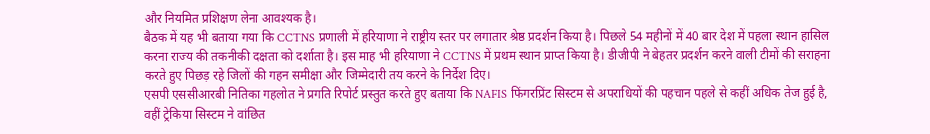और नियमित प्रशिक्षण लेना आवश्यक है।
बैठक में यह भी बताया गया कि CCTNS प्रणाली में हरियाणा ने राष्ट्रीय स्तर पर लगातार श्रेष्ठ प्रदर्शन किया है। पिछले 54 महीनों में 40 बार देश में पहला स्थान हासिल करना राज्य की तकनीकी दक्षता को दर्शाता है। इस माह भी हरियाणा ने CCTNS में प्रथम स्थान प्राप्त किया है। डीजीपी ने बेहतर प्रदर्शन करने वाली टीमों की सराहना करते हुए पिछड़ रहे जिलों की गहन समीक्षा और जिम्मेदारी तय करने के निर्देश दिए।
एसपी एससीआरबी नितिका गहलोत ने प्रगति रिपोर्ट प्रस्तुत करते हुए बताया कि NAFIS फिंगरप्रिंट सिस्टम से अपराधियों की पहचान पहले से कहीं अधिक तेज हुई है, वहीं ट्रेकिया सिस्टम ने वांछित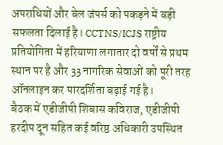अपराधियों और बेल जंपर्स को पकड़ने में बड़ी सफलता दिलाई है। CCTNS/ICJS राष्ट्रीय प्रतियोगिता में हरियाणा लगातार दो वर्षों से प्रथम स्थान पर है और 33 नागरिक सेवाओं को पूरी तरह ऑनलाइन कर पारदर्शिता बढ़ाई गई है।
बैठक में एडीजीपी शिबास कविराज, एडीजीपी हरदीप दून सहित कई वरिष्ठ अधिकारी उपस्थित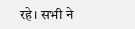रहे। सभी ने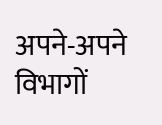अपने-अपने विभागों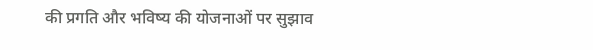की प्रगति और भविष्य की योजनाओं पर सुझाव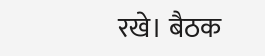रखे। बैठक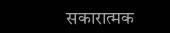सकारात्मक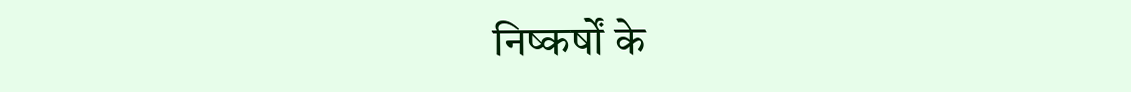निष्कर्षों के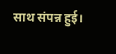साथ संपन्न हुई।